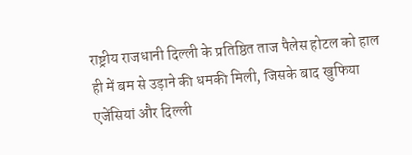राष्ट्रीय राजधानी दिल्ली के प्रतिष्ठित ताज पैलेस होटल को हाल ही में बम से उड़ाने की धमकी मिली, जिसके बाद खुफिया एजेंसियां और दिल्ली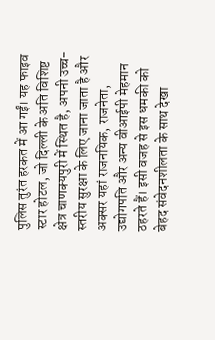पुलिस तुरंत हरकत में आ गईं। यह फाइव स्टार होटल, जो दिल्ली के अति विशिष्ट क्षेत्र चाणक्यपुरी में स्थित है, अपनी उच्च-स्तरीय सुरक्षा के लिए जाना जाता है और अक्सर यहां राजनयिक, राजनेता, उद्योगपति और अन्य वीआईपी मेहमान ठहरते हैं। इसी वजह से इस धमकी को बेहद संवेदनशीलता के साथ देखा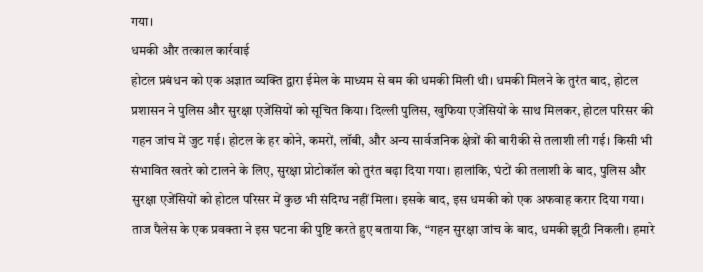गया।
धमकी और तत्काल कार्रवाई
होटल प्रबंधन को एक अज्ञात व्यक्ति द्वारा ईमेल के माध्यम से बम की धमकी मिली थी। धमकी मिलने के तुरंत बाद, होटल प्रशासन ने पुलिस और सुरक्षा एजेंसियों को सूचित किया। दिल्ली पुलिस, खुफिया एजेंसियों के साथ मिलकर, होटल परिसर की गहन जांच में जुट गई। होटल के हर कोने, कमरों, लॉबी, और अन्य सार्वजनिक क्षेत्रों की बारीकी से तलाशी ली गई। किसी भी संभावित खतरे को टालने के लिए, सुरक्षा प्रोटोकॉल को तुरंत बढ़ा दिया गया। हालांकि, घंटों की तलाशी के बाद, पुलिस और सुरक्षा एजेंसियों को होटल परिसर में कुछ भी संदिग्ध नहीं मिला। इसके बाद, इस धमकी को एक अफवाह करार दिया गया।
ताज पैलेस के एक प्रवक्ता ने इस घटना की पुष्टि करते हुए बताया कि, “गहन सुरक्षा जांच के बाद, धमकी झूठी निकली। हमारे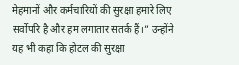मेहमानों और कर्मचारियों की सुरक्षा हमारे लिए सर्वोपरि है और हम लगातार सतर्क हैं।” उन्होंने यह भी कहा कि होटल की सुरक्षा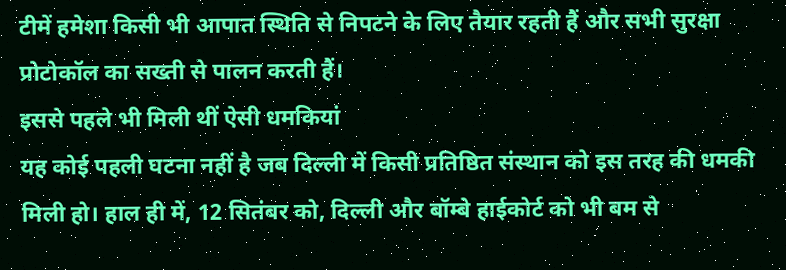टीमें हमेशा किसी भी आपात स्थिति से निपटने के लिए तैयार रहती हैं और सभी सुरक्षा प्रोटोकॉल का सख्ती से पालन करती हैं।
इससे पहले भी मिली थीं ऐसी धमकियां
यह कोई पहली घटना नहीं है जब दिल्ली में किसी प्रतिष्ठित संस्थान को इस तरह की धमकी मिली हो। हाल ही में, 12 सितंबर को, दिल्ली और बॉम्बे हाईकोर्ट को भी बम से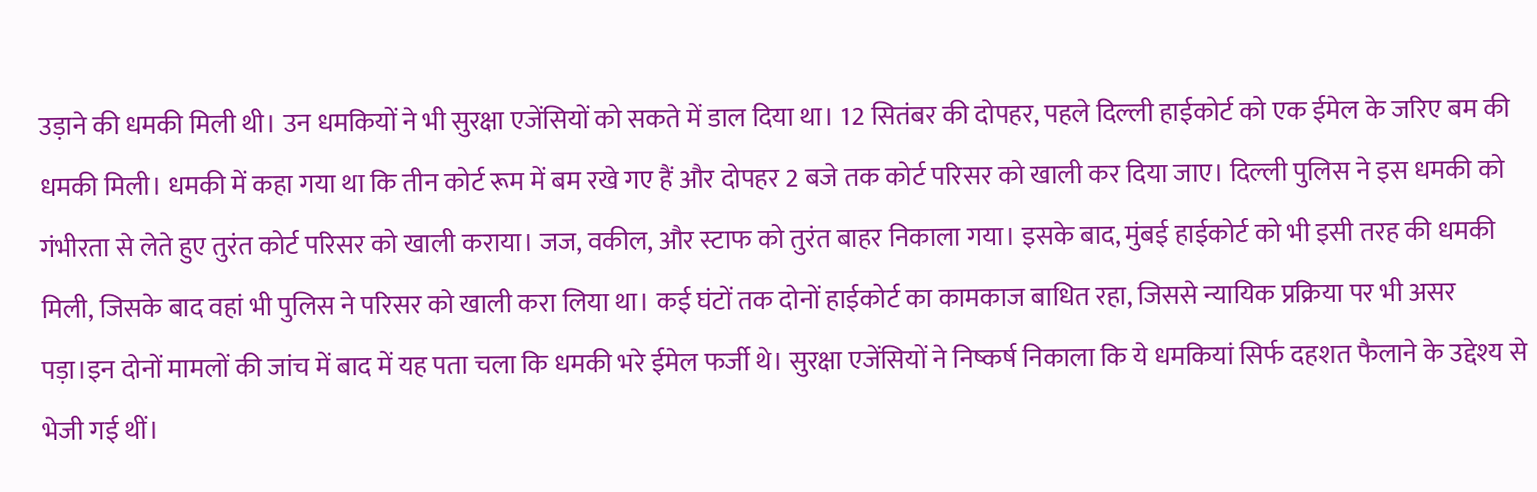उड़ाने की धमकी मिली थी। उन धमकियों ने भी सुरक्षा एजेंसियों को सकते में डाल दिया था। 12 सितंबर की दोपहर, पहले दिल्ली हाईकोर्ट को एक ईमेल के जरिए बम की धमकी मिली। धमकी में कहा गया था कि तीन कोर्ट रूम में बम रखे गए हैं और दोपहर 2 बजे तक कोर्ट परिसर को खाली कर दिया जाए। दिल्ली पुलिस ने इस धमकी को गंभीरता से लेते हुए तुरंत कोर्ट परिसर को खाली कराया। जज, वकील, और स्टाफ को तुरंत बाहर निकाला गया। इसके बाद, मुंबई हाईकोर्ट को भी इसी तरह की धमकी मिली, जिसके बाद वहां भी पुलिस ने परिसर को खाली करा लिया था। कई घंटों तक दोनों हाईकोर्ट का कामकाज बाधित रहा, जिससे न्यायिक प्रक्रिया पर भी असर पड़ा।इन दोनों मामलों की जांच में बाद में यह पता चला कि धमकी भरे ईमेल फर्जी थे। सुरक्षा एजेंसियों ने निष्कर्ष निकाला कि ये धमकियां सिर्फ दहशत फैलाने के उद्देश्य से भेजी गई थीं।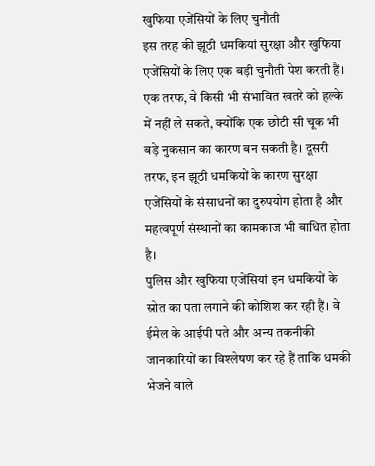खुफिया एजेंसियों के लिए चुनौती
इस तरह की झूठी धमकियां सुरक्षा और खुफिया एजेंसियों के लिए एक बड़ी चुनौती पेश करती हैं। एक तरफ, वे किसी भी संभावित खतरे को हल्के में नहीं ले सकते, क्योंकि एक छोटी सी चूक भी बड़े नुकसान का कारण बन सकती है। दूसरी तरफ, इन झूठी धमकियों के कारण सुरक्षा एजेंसियों के संसाधनों का दुरुपयोग होता है और महत्वपूर्ण संस्थानों का कामकाज भी बाधित होता है।
पुलिस और खुफिया एजेंसियां इन धमकियों के स्रोत का पता लगाने की कोशिश कर रही हैं। वे ईमेल के आईपी पते और अन्य तकनीकी जानकारियों का विश्लेषण कर रहे हैं ताकि धमकी भेजने वाले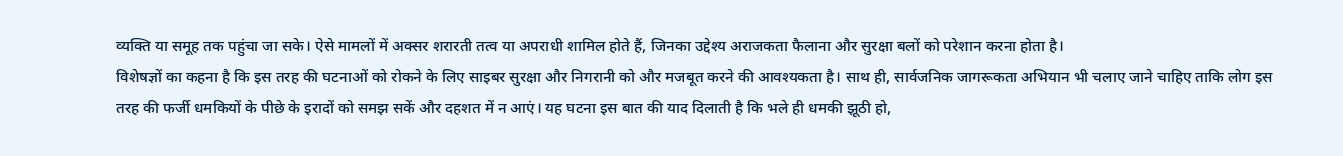व्यक्ति या समूह तक पहुंचा जा सके। ऐसे मामलों में अक्सर शरारती तत्व या अपराधी शामिल होते हैं, जिनका उद्देश्य अराजकता फैलाना और सुरक्षा बलों को परेशान करना होता है।
विशेषज्ञों का कहना है कि इस तरह की घटनाओं को रोकने के लिए साइबर सुरक्षा और निगरानी को और मजबूत करने की आवश्यकता है। साथ ही, सार्वजनिक जागरूकता अभियान भी चलाए जाने चाहिए ताकि लोग इस तरह की फर्जी धमकियों के पीछे के इरादों को समझ सकें और दहशत में न आएं। यह घटना इस बात की याद दिलाती है कि भले ही धमकी झूठी हो,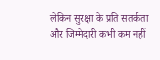लेकिन सुरक्षा के प्रति सतर्कता और जिम्मेदारी कभी कम नहीं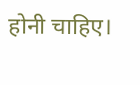होनी चाहिए।